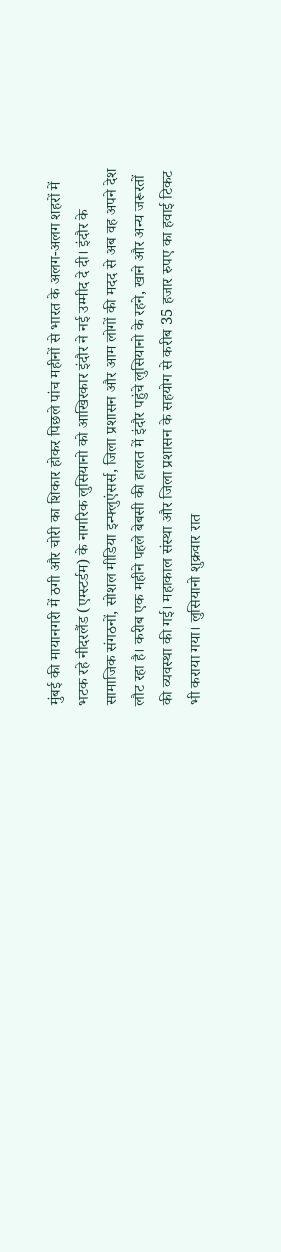मुंबई की मायानगरी में ठगी और चोरी का शिकार होकर पिछले पांच महीनों से भारत के अलग-अलग शहरों में भटक रहे नीदरलैंड (एम्स्टर्डम) के नागरिक लुसियानो को आखिरकार इंदौर ने नई उम्मीद दे दी। इंदौर के सामाजिक संगठनों, सोशल मीडिया इन्फ्लुएंसर्स, जिला प्रशासन और आम लोगों की मदद से अब वह अपने देश लौट रहा है। करीब एक महीने पहले बेबसी की हालत में इंदौर पहुंचे लुसियानो के रहने, खाने और अन्य जरूरतों की व्यवस्था की गई। महाकाल संस्था और जिला प्रशासन के सहयोग से करीब 35 हजार रुपए का हवाई टिकट भी कराया गया। लुसियानो शुक्रवार रात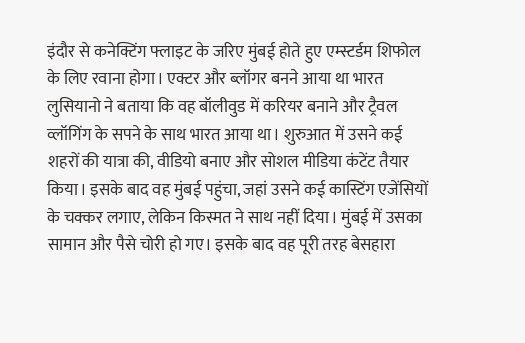इंदौर से कनेक्टिंग फ्लाइट के जरिए मुंबई होते हुए एम्स्टर्डम शिफोल के लिए रवाना होगा। एक्टर और ब्लॉगर बनने आया था भारत लुसियानो ने बताया कि वह बॉलीवुड में करियर बनाने और ट्रैवल व्लॉगिंग के सपने के साथ भारत आया था। शुरुआत में उसने कई शहरों की यात्रा की, वीडियो बनाए और सोशल मीडिया कंटेंट तैयार किया। इसके बाद वह मुंबई पहुंचा, जहां उसने कई कास्टिंग एजेंसियों के चक्कर लगाए, लेकिन किस्मत ने साथ नहीं दिया। मुंबई में उसका सामान और पैसे चोरी हो गए। इसके बाद वह पूरी तरह बेसहारा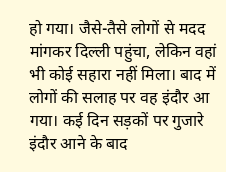हो गया। जैसे-तैसे लोगों से मदद मांगकर दिल्ली पहुंचा, लेकिन वहां भी कोई सहारा नहीं मिला। बाद में लोगों की सलाह पर वह इंदौर आ गया। कई दिन सड़कों पर गुजारे इंदौर आने के बाद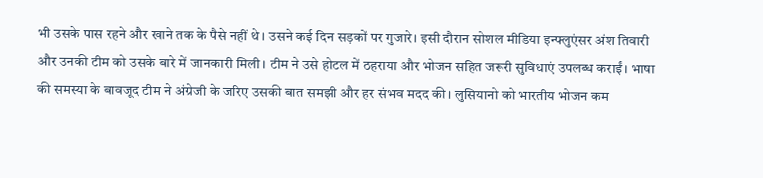भी उसके पास रहने और खाने तक के पैसे नहीं थे। उसने कई दिन सड़कों पर गुजारे। इसी दौरान सोशल मीडिया इन्फ्लुएंसर अंश तिवारी और उनकी टीम को उसके बारे में जानकारी मिली। टीम ने उसे होटल में ठहराया और भोजन सहित जरूरी सुविधाएं उपलब्ध कराईं। भाषा की समस्या के बावजूद टीम ने अंग्रेजी के जरिए उसकी बात समझी और हर संभव मदद की। लुसियानो को भारतीय भोजन कम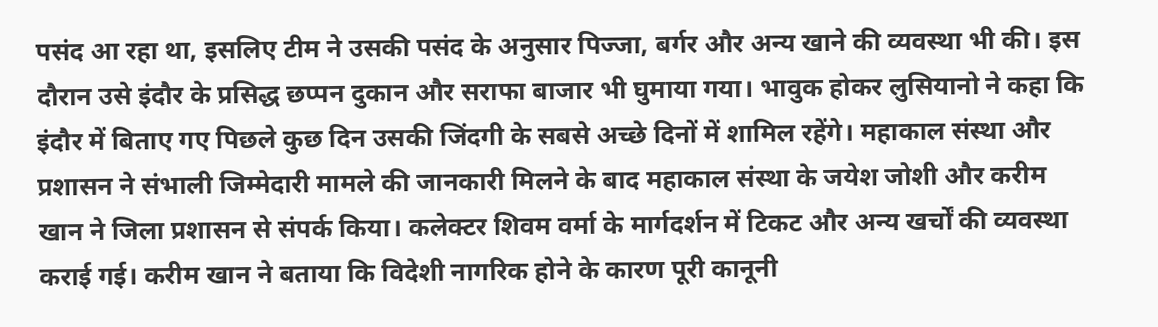पसंद आ रहा था, इसलिए टीम ने उसकी पसंद के अनुसार पिज्जा, बर्गर और अन्य खाने की व्यवस्था भी की। इस दौरान उसे इंदौर के प्रसिद्ध छप्पन दुकान और सराफा बाजार भी घुमाया गया। भावुक होकर लुसियानो ने कहा कि इंदौर में बिताए गए पिछले कुछ दिन उसकी जिंदगी के सबसे अच्छे दिनों में शामिल रहेंगे। महाकाल संस्था और प्रशासन ने संभाली जिम्मेदारी मामले की जानकारी मिलने के बाद महाकाल संस्था के जयेश जोशी और करीम खान ने जिला प्रशासन से संपर्क किया। कलेक्टर शिवम वर्मा के मार्गदर्शन में टिकट और अन्य खर्चों की व्यवस्था कराई गई। करीम खान ने बताया कि विदेशी नागरिक होने के कारण पूरी कानूनी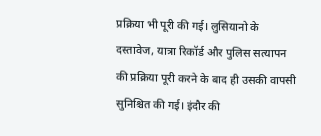प्रक्रिया भी पूरी की गई। लुसियानो के दस्तावेज, यात्रा रिकॉर्ड और पुलिस सत्यापन की प्रक्रिया पूरी करने के बाद ही उसकी वापसी सुनिश्चित की गई। इंदौर की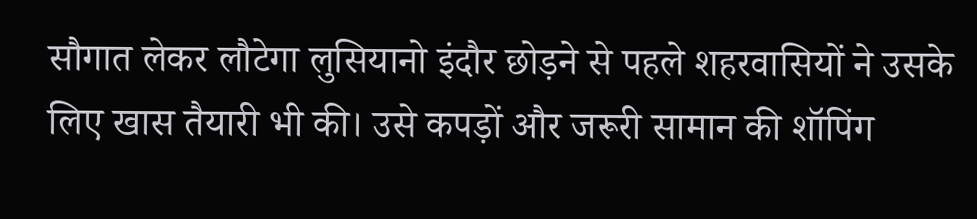सौगात लेकर लौटेगा लुसियानो इंदौर छोड़ने से पहले शहरवासियों ने उसके लिए खास तैयारी भी की। उसे कपड़ों और जरूरी सामान की शॉपिंग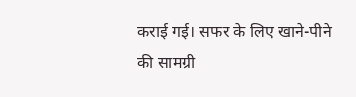कराई गई। सफर के लिए खाने-पीने की सामग्री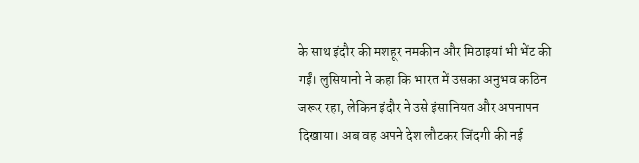के साथ इंदौर की मशहूर नमकीन और मिठाइयां भी भेंट की गईं। लुसियानो ने कहा कि भारत में उसका अनुभव कठिन जरूर रहा, लेकिन इंदौर ने उसे इंसानियत और अपनापन दिखाया। अब वह अपने देश लौटकर जिंदगी की नई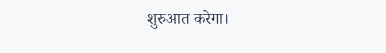शुरुआत करेगा।